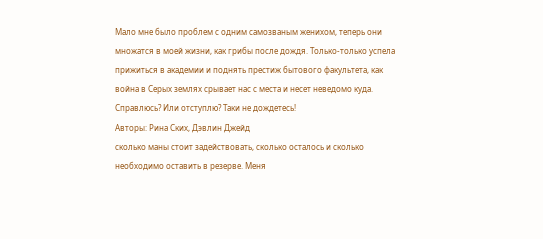Мало мне было проблем с одним самозваным женихом, теперь они множатся в моей жизни, как грибы после дождя. Только-только успела прижиться в академии и поднять престиж бытового факультета, как война в Серых землях срывает нас с места и несет неведомо куда. Справлюсь? Или отступлю? Таки не дождетесь!
Авторы: Рина Ских, Дэвлин Джейд
сколько маны стоит задействовать, сколько осталось и сколько необходимо оставить в резерве. Меня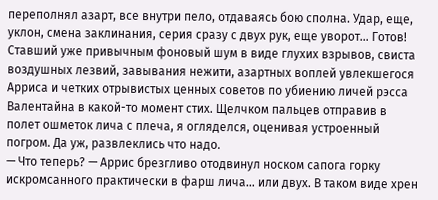переполнял азарт, все внутри пело, отдаваясь бою сполна. Удар, еще, уклон, смена заклинания, серия сразу с двух рук, еще уворот… Готов!
Ставший уже привычным фоновый шум в виде глухих взрывов, свиста воздушных лезвий, завывания нежити, азартных воплей увлекшегося Арриса и четких отрывистых ценных советов по убиению личей рэсса Валентайна в какой-то момент стих. Щелчком пальцев отправив в полет ошметок лича с плеча, я огляделся, оценивая устроенный погром. Да уж, развлеклись что надо.
— Что теперь? — Аррис брезгливо отодвинул носком сапога горку искромсанного практически в фарш лича… или двух. В таком виде хрен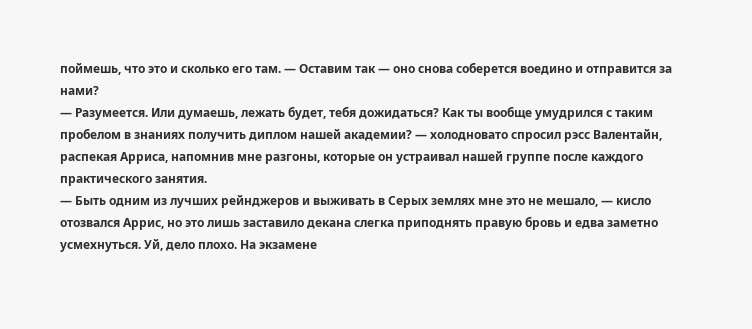поймешь, что это и сколько его там. — Оставим так — оно снова соберется воедино и отправится за нами?
— Разумеется. Или думаешь, лежать будет, тебя дожидаться? Как ты вообще умудрился с таким пробелом в знаниях получить диплом нашей академии? — холодновато спросил рэсс Валентайн, распекая Арриса, напомнив мне разгоны, которые он устраивал нашей группе после каждого практического занятия.
— Быть одним из лучших рейнджеров и выживать в Серых землях мне это не мешало, — кисло отозвался Аррис, но это лишь заставило декана слегка приподнять правую бровь и едва заметно усмехнуться. Уй, дело плохо. На экзамене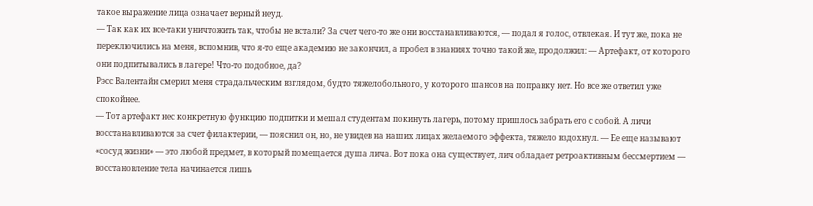такое выражение лица означает верный неуд.
— Так как их все-таки уничтожить так, чтобы не встали? За счет чего-то же они восстанавливаются, — подал я голос, отвлекая. И тут же, пока не переключились на меня, вспомнив, что я-то еще академию не закончил, а пробел в знаниях точно такой же, продолжил: — Артефакт, от которого они подпитывались в лагере! Что-то подобное, да?
Рэсс Валентайн смерил меня страдальческим взглядом, будто тяжелобольного, у которого шансов на поправку нет. Но все же ответил уже спокойнее.
— Тот артефакт нес конкретную функцию подпитки и мешал студентам покинуть лагерь, потому пришлось забрать его с собой. А личи восстанавливаются за счет филактерии, — пояснил он, но, не увидев на наших лицах желаемого эффекта, тяжело вздохнул. — Ее еще называют «сосуд жизни» — это любой предмет, в который помещается душа лича. Вот пока она существует, лич обладает ретроактивным бессмертием — восстановление тела начинается лишь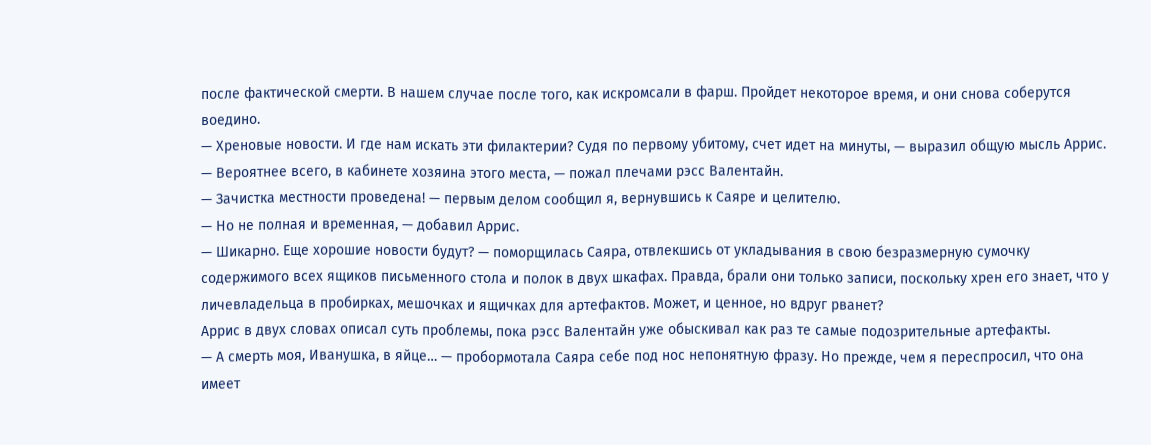после фактической смерти. В нашем случае после того, как искромсали в фарш. Пройдет некоторое время, и они снова соберутся воедино.
— Хреновые новости. И где нам искать эти филактерии? Судя по первому убитому, счет идет на минуты, — выразил общую мысль Аррис.
— Вероятнее всего, в кабинете хозяина этого места, — пожал плечами рэсс Валентайн.
— Зачистка местности проведена! — первым делом сообщил я, вернувшись к Саяре и целителю.
— Но не полная и временная, — добавил Аррис.
— Шикарно. Еще хорошие новости будут? — поморщилась Саяра, отвлекшись от укладывания в свою безразмерную сумочку содержимого всех ящиков письменного стола и полок в двух шкафах. Правда, брали они только записи, поскольку хрен его знает, что у личевладельца в пробирках, мешочках и ящичках для артефактов. Может, и ценное, но вдруг рванет?
Аррис в двух словах описал суть проблемы, пока рэсс Валентайн уже обыскивал как раз те самые подозрительные артефакты.
— А смерть моя, Иванушка, в яйце… — пробормотала Саяра себе под нос непонятную фразу. Но прежде, чем я переспросил, что она имеет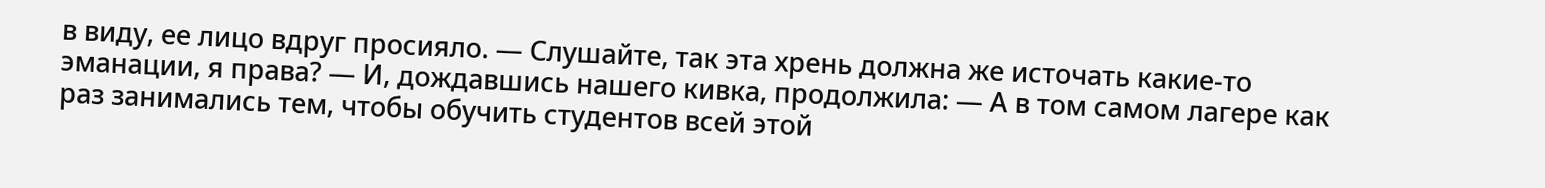в виду, ее лицо вдруг просияло. — Слушайте, так эта хрень должна же источать какие-то эманации, я права? — И, дождавшись нашего кивка, продолжила: — А в том самом лагере как раз занимались тем, чтобы обучить студентов всей этой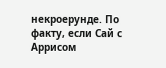некроерунде. По факту, если Сай с Аррисом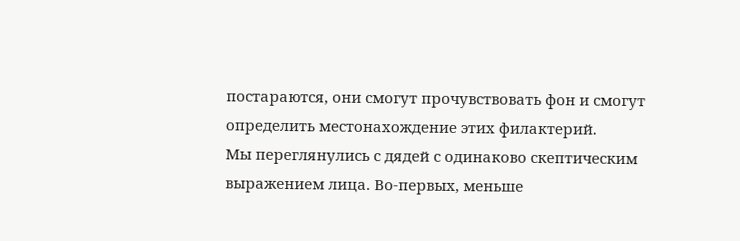постараются, они смогут прочувствовать фон и смогут определить местонахождение этих филактерий.
Мы переглянулись с дядей с одинаково скептическим выражением лица. Во-первых, меньше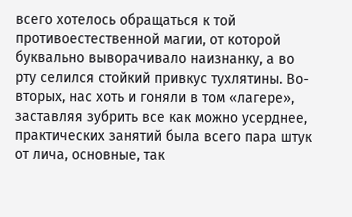всего хотелось обращаться к той противоестественной магии, от которой буквально выворачивало наизнанку, а во рту селился стойкий привкус тухлятины. Во-вторых, нас хоть и гоняли в том «лагере», заставляя зубрить все как можно усерднее, практических занятий была всего пара штук от лича, основные, так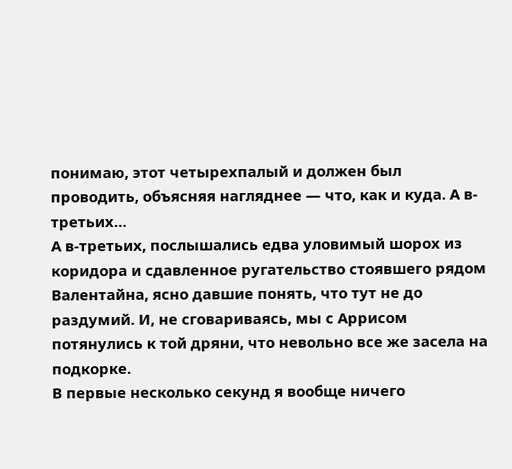понимаю, этот четырехпалый и должен был проводить, объясняя нагляднее — что, как и куда. А в-третьих…
А в-третьих, послышались едва уловимый шорох из коридора и сдавленное ругательство стоявшего рядом Валентайна, ясно давшие понять, что тут не до раздумий. И, не сговариваясь, мы с Аррисом потянулись к той дряни, что невольно все же засела на подкорке.
В первые несколько секунд я вообще ничего